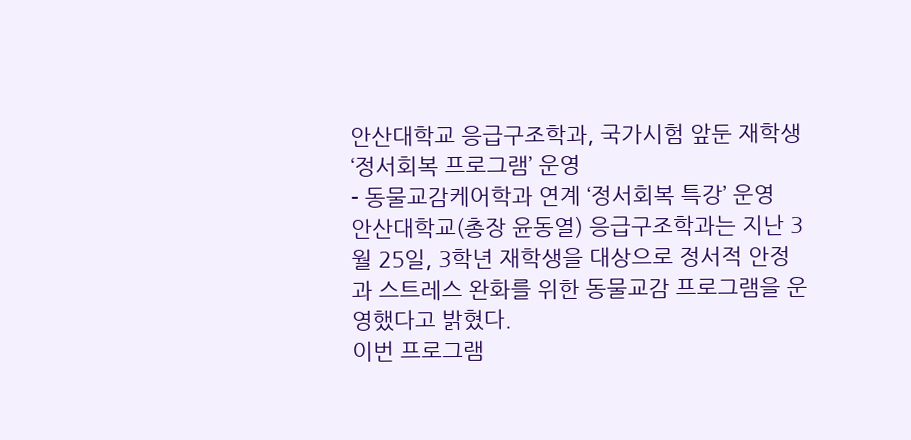안산대학교 응급구조학과, 국가시험 앞둔 재학생 ‘정서회복 프로그램’ 운영
- 동물교감케어학과 연계 ‘정서회복 특강’ 운영
안산대학교(총장 윤동열) 응급구조학과는 지난 3월 25일, 3학년 재학생을 대상으로 정서적 안정과 스트레스 완화를 위한 동물교감 프로그램을 운영했다고 밝혔다.
이번 프로그램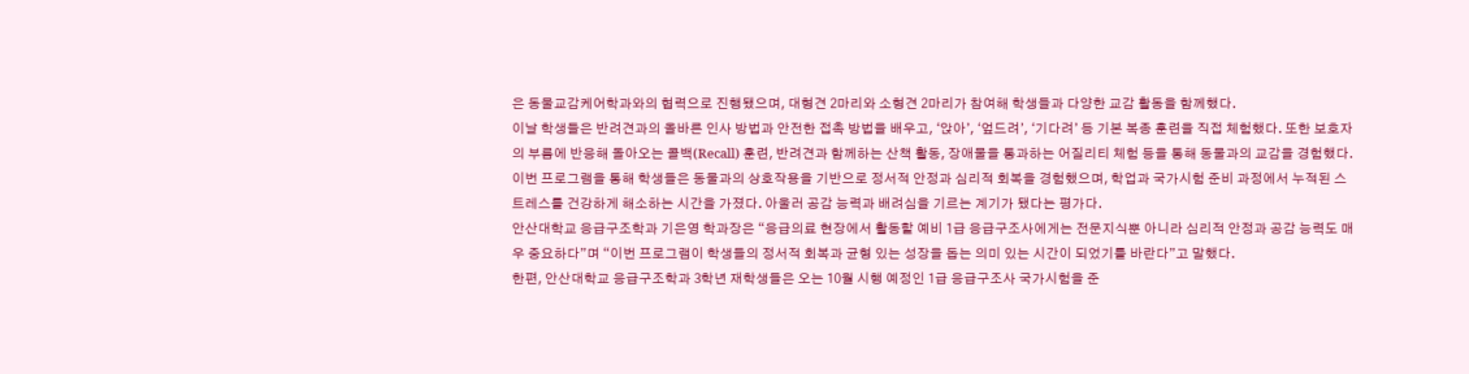은 동물교감케어학과와의 협력으로 진행됐으며, 대형견 2마리와 소형견 2마리가 참여해 학생들과 다양한 교감 활동을 함께했다.
이날 학생들은 반려견과의 올바른 인사 방법과 안전한 접촉 방법을 배우고, ‘앉아’, ‘엎드려’, ‘기다려’ 등 기본 복종 훈련을 직접 체험했다. 또한 보호자의 부름에 반응해 돌아오는 콜백(Recall) 훈련, 반려견과 함께하는 산책 활동, 장애물을 통과하는 어질리티 체험 등을 통해 동물과의 교감을 경험했다.
이번 프로그램을 통해 학생들은 동물과의 상호작용을 기반으로 정서적 안정과 심리적 회복을 경험했으며, 학업과 국가시험 준비 과정에서 누적된 스트레스를 건강하게 해소하는 시간을 가졌다. 아울러 공감 능력과 배려심을 기르는 계기가 됐다는 평가다.
안산대학교 응급구조학과 기은영 학과장은 “응급의료 현장에서 활동할 예비 1급 응급구조사에게는 전문지식뿐 아니라 심리적 안정과 공감 능력도 매우 중요하다”며 “이번 프로그램이 학생들의 정서적 회복과 균형 있는 성장을 돕는 의미 있는 시간이 되었기를 바란다”고 말했다.
한편, 안산대학교 응급구조학과 3학년 재학생들은 오는 10월 시행 예정인 1급 응급구조사 국가시험을 준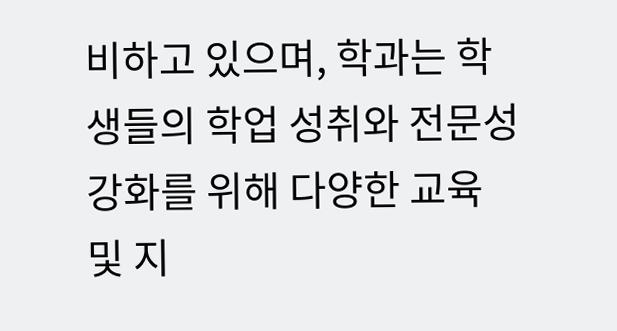비하고 있으며, 학과는 학생들의 학업 성취와 전문성 강화를 위해 다양한 교육 및 지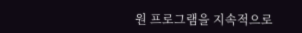원 프로그램을 지속적으로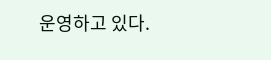운영하고 있다.